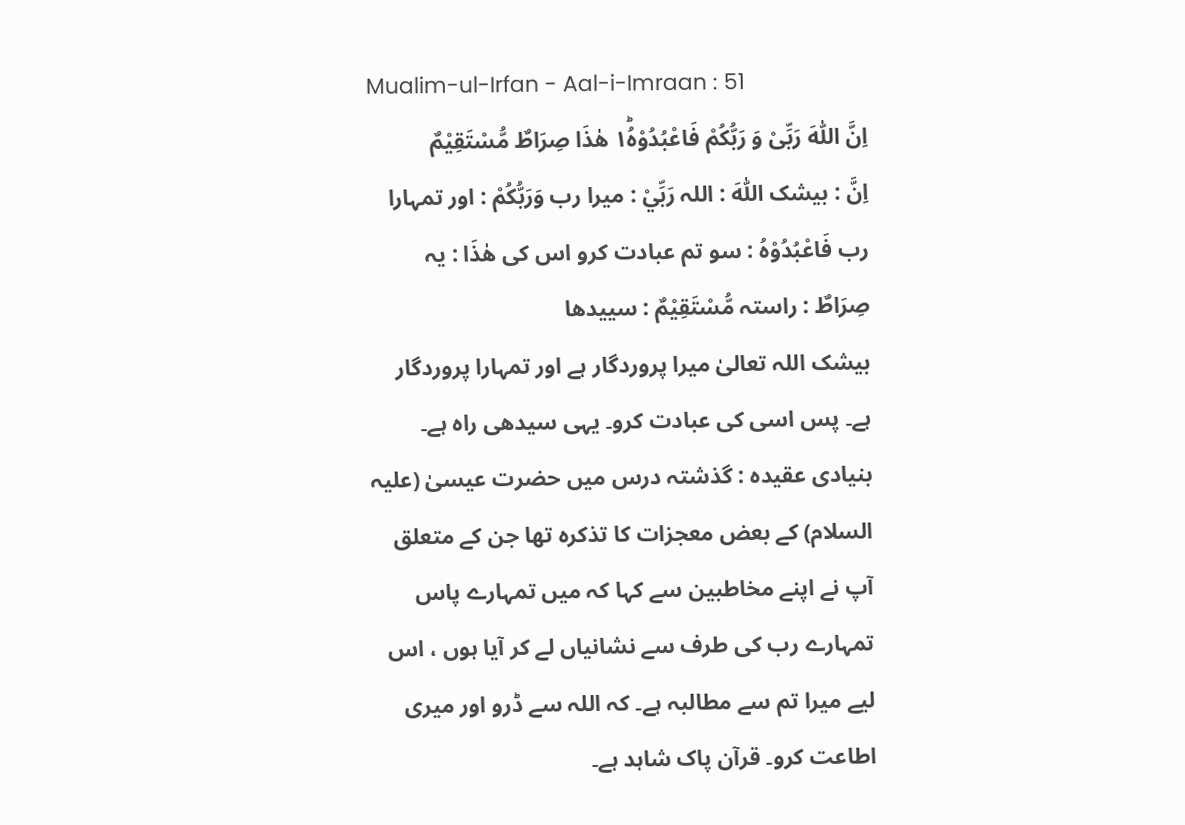Mualim-ul-Irfan - Aal-i-Imraan : 51
اِنَّ اللّٰهَ رَبِّیْ وَ رَبُّكُمْ فَاعْبُدُوْهُ١ؕ هٰذَا صِرَاطٌ مُّسْتَقِیْمٌ
اِنَّ : بیشک اللّٰهَ : اللہ رَبِّيْ : میرا رب وَرَبُّكُمْ : اور تمہارا رب فَاعْبُدُوْهُ : سو تم عبادت کرو اس کی ھٰذَا : یہ صِرَاطٌ : راستہ مُّسْتَقِيْمٌ : سییدھا
بیشک اللہ تعالیٰ میرا پروردگار ہے اور تمہارا پروردگار ہے۔ پس اسی کی عبادت کرو۔ یہی سیدھی راہ ہے۔
بنیادی عقیدہ : گذشتہ درس میں حضرت عیسیٰ (علیہ السلام) کے بعض معجزات کا تذکرہ تھا جن کے متعلق آپ نے اپنے مخاطبین سے کہا کہ میں تمہارے پاس تمہارے رب کی طرف سے نشانیاں لے کر آیا ہوں ، اس لیے میرا تم سے مطالبہ ہے۔ کہ اللہ سے ڈرو اور میری اطاعت کرو۔ قرآن پاک شاہد ہے۔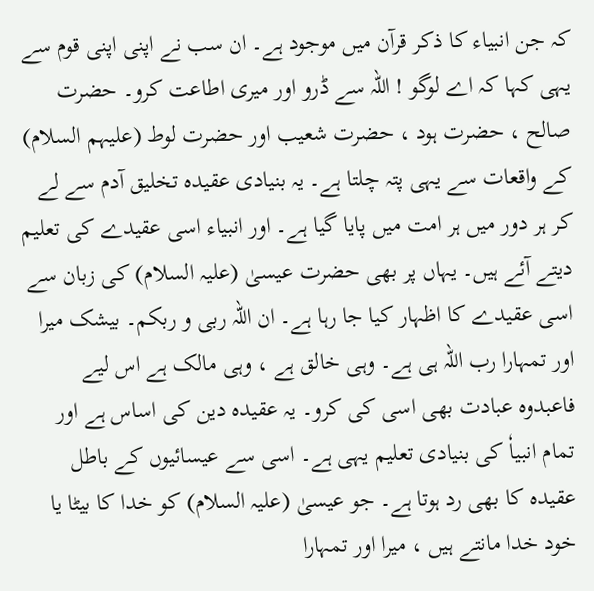کہ جن انبیاء کا ذکر قرآن میں موجود ہے۔ ان سب نے اپنی اپنی قوم سے یہی کہا کہ اے لوگو ! اللہ سے ڈرو اور میری اطاعت کرو۔ حضرت صالح ، حضرت ہود ، حضرت شعیب اور حضرت لوط (علیہم السلام) کے واقعات سے یہی پتہ چلتا ہے۔ یہ بنیادی عقیدہ تخلیق آدم سے لے کر ہر دور میں ہر امت میں پایا گیا ہے۔ اور انبیاء اسی عقیدے کی تعلیم دیتے آئے ہیں۔ یہاں پر بھی حضرت عیسیٰ (علیہ السلام) کی زبان سے اسی عقیدے کا اظہار کیا جا رہا ہے۔ ان اللہ ربی و ربکم۔ بیشک میرا اور تمہارا رب اللہ ہی ہے۔ وہی خالق ہے ، وہی مالک ہے اس لیے فاعبدوہ عبادت بھی اسی کی کرو۔ یہ عقیدہ دین کی اساس ہے اور تمام انبیاٗ کی بنیادی تعلیم یہی ہے۔ اسی سے عیسائیوں کے باطل عقیدہ کا بھی رد ہوتا ہے۔ جو عیسیٰ (علیہ السلام) کو خدا کا بیٹا یا خود خدا مانتے ہیں ، میرا اور تمہارا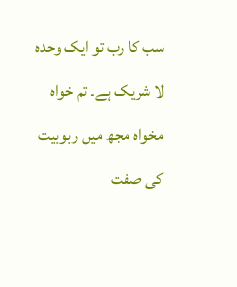سب کا رب تو ایک وحدہ لا شریک ہے۔ تم خواہ مخواہ مجھ میں ربوبیت کی صفت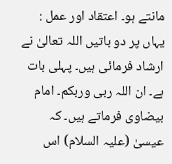مانتے ہو۔ اعتقاد اور عمل : یہاں پر دو باتیں اللہ تعالیٰ نے ارشاد فرمائی ہیں۔ پہلی بات ہے۔ ان اللہ ربی وربکم۔ امام بیضاوی فرماتے ہیں۔ کہ عیسیٰ (علیہ السلام) اس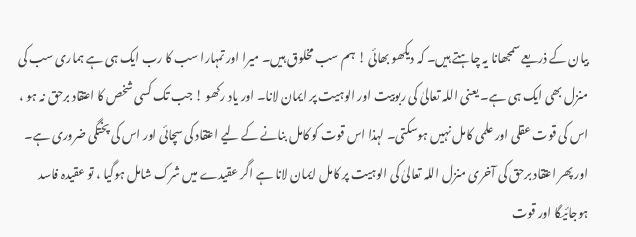بیان کے ذریعے سمجھانا یہ چاہتے ہیں۔ کہ دیکھو بھائی ! ہم سب مخلوق ہیں۔ میرا اور تمہارا سب کا رب ایک ہی ہے ہماری سب کی منزل بھی ایک ہی ہے۔ یعنی اللہ تعالیٰ کی ربوبیت اور الوہیت پر ایمان لانا۔ اور یاد رکھو ! جب تک کسی شخص کا اعتقاد برحق نہ ہو ، اس کی قوت عقلی اور علمی کامل نہیں ہوسکتی۔ لہذا اس قوت کو کامل بنانے کے لیے اعتقاد کی سچائی اور اس کی پختگی ضروری ہے۔ اور پھر اعتقاد برحق کی آخری منزل اللہ تعالیٰ کی الوہیت پر کامل ایمان لانا ہے اگر عقیدے میں شرک شامل ہوگیا ، تو عقیدہ فاسد ہوجائیگا اور قوت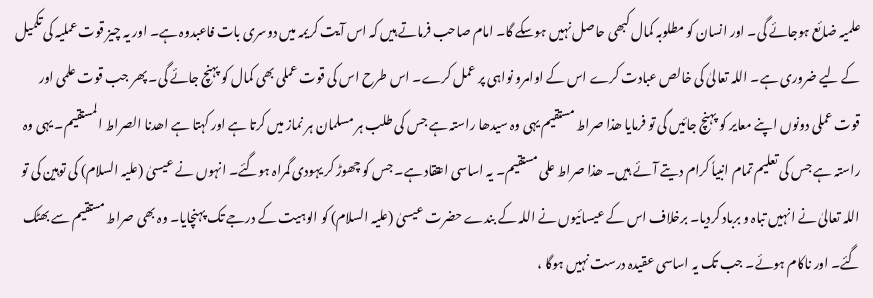علمیہ ضائع ہوجائے گی۔ اور انسان کو مطلوبہ کمال کبھی حاصل نہیں ہوسکے گا۔ امام صاحب فرماتے ہیں کہ اس آیت کریمہ میں دوسری بات فاعبدوہ ہے۔ اور یہ چیز قوت عملیہ کی تکمیل کے لیے ضروری ہے۔ اللہ تعالیٰ کی خالص عبادت کرے اس کے اوامرو نواہی پر عمل کرے۔ اس طرح اس کی قوت عملی بھی کمال کو پہنچ جائے گی۔ پھر جب قوت علمی اور قوت عملی دونوں اپنے معایر کو پہنچ جائیں گی تو فرمایا ھذا صراط مستقیم یہی وہ سیدھا راستہ ہے جس کی طلب ہر مسلمان ہر نماز میں کرتا ہے اور کہتا ہے اھدنا الصراط المستقیم۔ یہی وہ راستہ ہے جس کی تعلیم تمام انبیاٗ کرام دیتے آئے ہیں۔ ھذا صراط علی مستقیم۔ یہ اساسی اعتقاد ہے۔ جس کو چھوڑ کر یہودی گمراہ ہوگئے۔ انہوں نے عیسیٰ (علیہ السلام) کی توہین کی تو اللہ تعالیٰ نے انہیں تباہ و برباد کردیا۔ برخلاف اس کے عیسائیوں نے اللہ کے بندے حضرت عیسیٰ (علیہ السلام) کو الوہیت کے درجے تک پہنچایا۔ وہ بھی صراط مستقیم سے بھٹک گئے۔ اور ناکام ہوئے۔ جب تک یہ اساسی عقیدہ درست نہیں ہوگا ،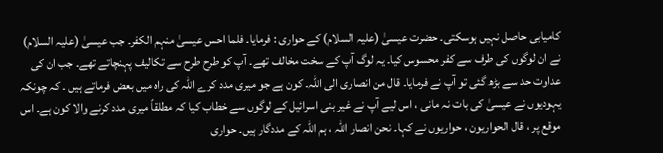کامیابی حاصل نہیں ہوسکتی۔ حضرت عیسیٰ (علیہ السلام) کے حواری : فرمایا۔ فلما احس عیسیٰ منہم الکفر۔ جب عیسیٰ (علیہ السلام) نے ان لوگوں کی طرف سے کفر محسوس کیا۔ یہ لوگ آپ کے سخت مخالف تھے۔ آپ کو طرح طرح سے تکالیف پہنچاتے تھے۔ جب ان کی عداوت حد سے بڑھ گئی تو آپ نے فرمایا۔ قال من انصاری الی اللہ۔ کون ہے جو میری مدد کرے اللہ کی راہ میں بعض فرماتے ہیں ۔ کہ چونکہ یہودیوں نے عیسیٰ کی بات نہ مانی ، اس لیے آپ نے غیر بنی اسرائیل کے لوگوں سے خطاب کیا کہ مطلقاً میری مدد کرنے والا کون ہے۔ اس موقع پر ، قال الحواریون ، حواریوں نے کہا۔ نحن انصار اللہ ، ہم اللہ کے مددگار ہیں۔ حواری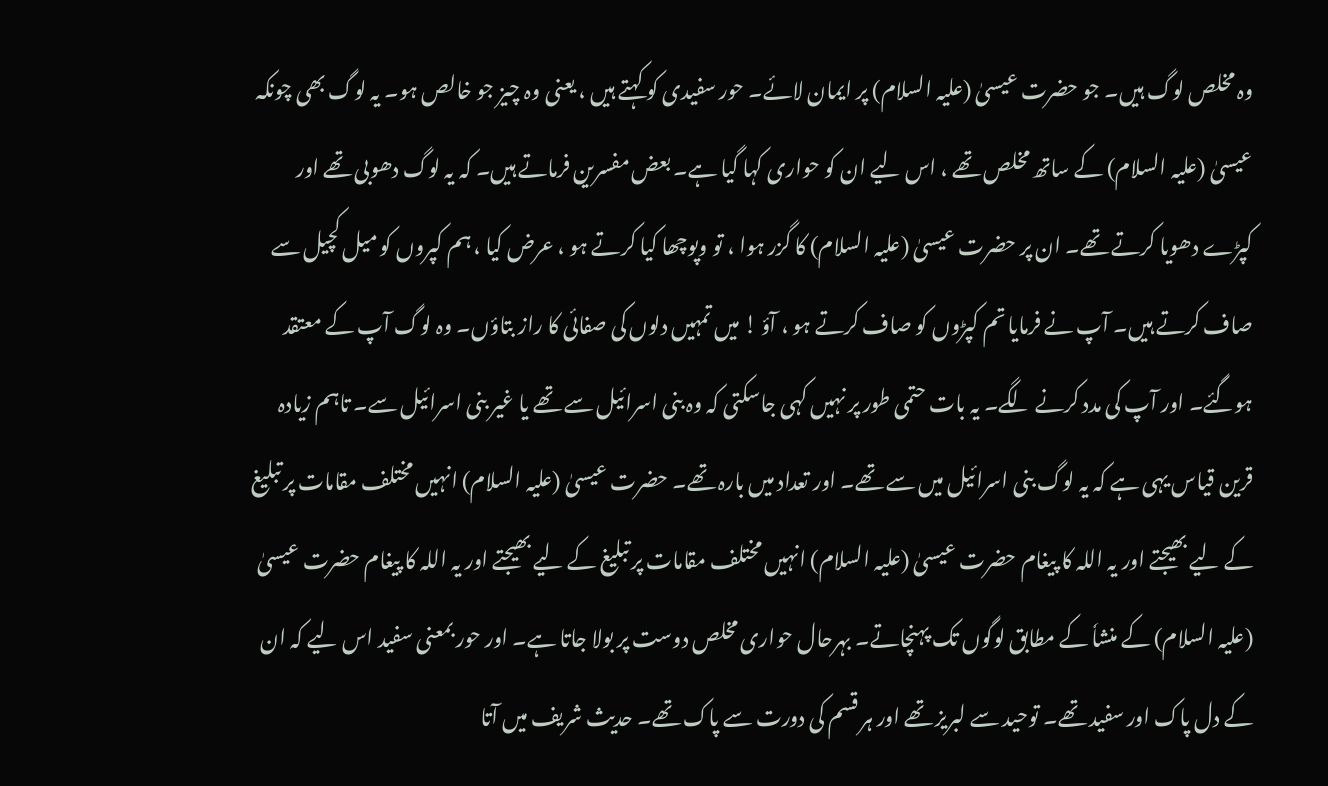وہ مخلص لوگ ہیں۔ جو حضرت عیسیٰ (علیہ السلام) پر ایمان لائے۔ حور سفیدی کو کہتے ہیں ، یعنی وہ چیز جو خالص ہو۔ یہ لوگ بھی چونکہ عیسیٰ (علیہ السلام) کے ساتھ مخلص تھے ، اس لیے ان کو حواری کہا گیا ہے۔ بعض مفسرین فرماتے ہیں۔ کہ یہ لوگ دھوبی تھے اور کپڑے دھویا کرتے تھے۔ ان پر حضرت عیسیٰ (علیہ السلام) کا گزر ہوا ، تو وپوچھا کیا کرتے ہو ، عرض کیا ، ہم کپروں کو میل کچیل سے صاف کرتے ہیں۔ آپ نے فرمایا تم کپڑوں کو صاف کرتے ہو ، آؤ ! میں تمہیں دلوں کی صفائی کا راز بتاؤں۔ وہ لوگ آپ کے معتقد ہوگئے۔ اور آپ کی مدد کرنے لگے۔ یہ بات حتمی طور پر نہیں کہی جاسکتی کہ وہ بنی اسرائیل سے تھے یا غیر بنی اسرائیل سے۔ تاہم زیادہ قرین قیاس یہی ہے کہ یہ لوگ بنی اسرائیل میں سے تھے۔ اور تعداد میں بارہ تھے۔ حضرت عیسیٰ (علیہ السلام) انہیں مختلف مقامات پر تبلیغ کے لیے بھیجتے اور یہ اللہ کا پیغام حضرت عیسیٰ (علیہ السلام) انہیں مختلف مقامات پر تبلیغ کے لیے بھیجتے اور یہ اللہ کا پیغام حضرت عیسیٰ (علیہ السلام) کے منشاٗ کے مطابق لوگوں تک پہنچاتے۔ بہرحال حواری مخلص دوست پر بولا جاتا ہے۔ اور حور بمعنی سفید اس لیے کہ ان کے دل پاک اور سفید تھے۔ توحید سے لبریز تھے اور ہر قسم کی دورت سے پاک تھے۔ حدیث شریف میں آتا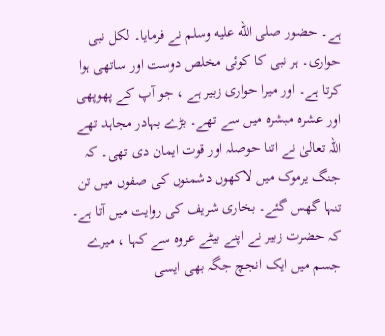ہے۔ حضور صلى الله عليه وسلم نے فرمایا۔ لکل نبی حواری۔ ہر نبی کا کوئی مخلص دوست اور ساتھی ہوا کرتا ہے۔ اور میرا حواری زبیر ہے ، جو آپ کے پھوپھی اور عشرہ مبشرہ میں سے تھے۔ بڑے بہادر مجاہد تھے اللہ تعالیٰ نے اتنا حوصلہ اور قوت ایمان دی تھی۔ کہ جنگ یرموک میں لاکھوں دشمنوں کی صفوں میں تن تنہا گھس گئے۔ بخاری شریف کی روایت میں آتا ہے۔ کہ حضرت زبیر نے اپنے بیٹے عروہ سے کہا ، میرے جسم میں ایک انجچ جگہ بھی ایسی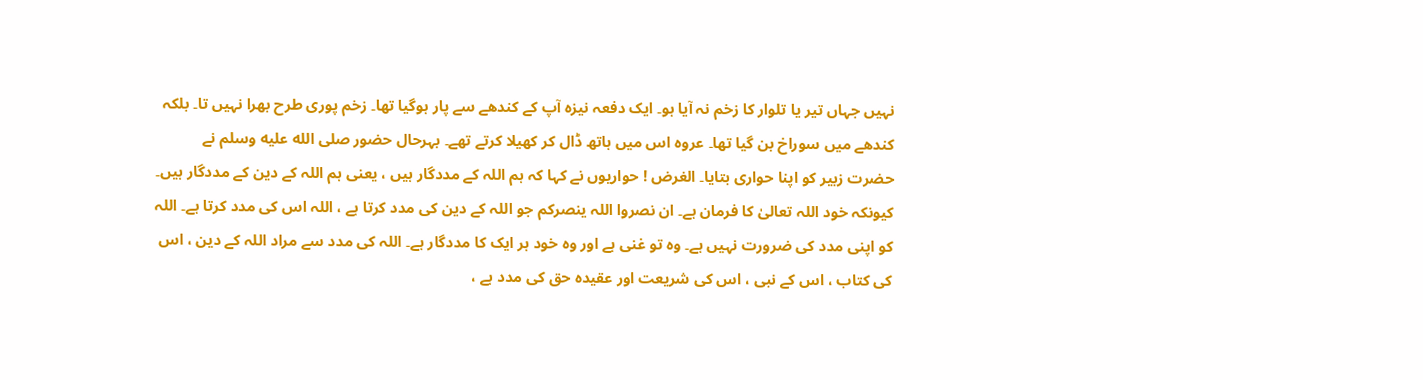نہیں جہاں تیر یا تلوار کا زخم نہ آیا ہو۔ ایک دفعہ نیزہ آپ کے کندھے سے پار ہوگیا تھا۔ زخم پوری طرح بھرا نہیں تا۔ بلکہ کندھے میں سوراخ بن گیا تھا۔ عروہ اس میں ہاتھ ڈال کر کھیلا کرتے تھے۔ بہرحال حضور صلى الله عليه وسلم نے حضرت زبیر کو اپنا حواری بتایا۔ الغرض ! حواریوں نے کہا کہ ہم اللہ کے مددگار ہیں ، یعنی ہم اللہ کے دین کے مددگار ہیں۔ کیونکہ خود اللہ تعالیٰ کا فرمان ہے۔ ان نصروا اللہ ینصرکم جو اللہ کے دین کی مدد کرتا ہے ، اللہ اس کی مدد کرتا ہے۔ اللہ کو اپنی مدد کی ضرورت نہیں ہے۔ وہ تو غنی ہے اور وہ خود ہر ایک کا مددگار ہے۔ اللہ کی مدد سے مراد اللہ کے دین ، اس کی کتاب ، اس کے نبی ، اس کی شریعت اور عقیدہ حق کی مدد ہے ،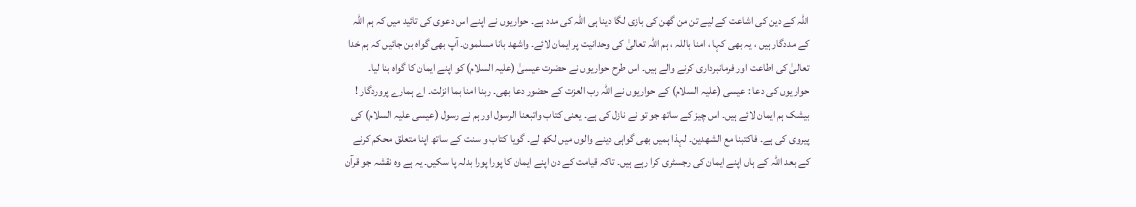اللہ کے دین کی اشاعت کے لیے تن من گھن کی بازی لگا دینا ہی اللہ کی مدد ہے۔ حواریوں نے اپنے اس دعوی کی تائید میں کہ ہم اللہ کے مددگار ہیں ، یہ بھی کہا ، امنا باللہ ، ہم اللہ تعالیٰ کی وحدانیت پر ایمان لائے۔ واشھد بانا مسلمون۔ آپ بھی گواہ بن جائیں کہ ہم خدا تعالیٰ کی اطاعت اور فرمانبرداری کرنے والے ہیں۔ اس طرح حواریوں نے حضرت عیسیٰ (علیہ السلام) کو اپنے ایمان کا گواہ بنا لیا۔ حواریوں کی دعا : عیسی (علیہ السلام) کے حواریوں نے اللہ رب العزت کے حضور دعا بھی۔ ربنا امنا بما انزلت۔ اے ہمارے پروردگار ! بیشک ہم ایمان لائے ہیں۔ اس چیز کے ساتھ جو تو نے نازل کی ہے۔ یعنی کتاب واتبعنا الرسول اور ہم نے رسول (عیسی علیہ السلام) کی پیروی کی ہے۔ فاکتبنا مع الشھدین۔ لہذا ہمیں بھی گواہی دینے والوں میں لکھ لے۔ گویا کتاب و سنت کے ساتھ اپنا متعلق محکم کرنے کے بعد اللہ کے ہاں اپنے ایمان کی رجسٹری کرا رہے ہیں۔ تاکہ قیامت کے دن اپنے ایمان کا پورا پورا بدلہ پا سکیں۔ یہ ہے وہ نقشہ جو قرآن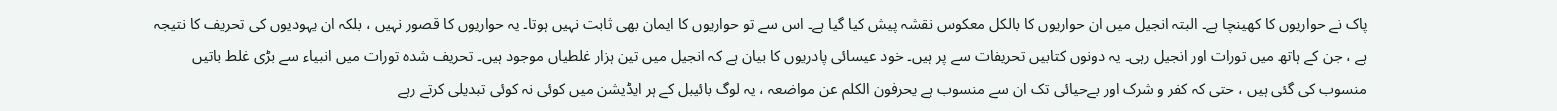پاک نے حواریوں کا کھینچا ہے۔ البتہ انجیل میں ان حواریوں کا بالکل معکوس نقشہ پیش کیا گیا ہے۔ اس سے تو حواریوں کا ایمان بھی ثابت نہیں ہوتا۔ یہ حواریوں کا قصور نہیں ، بلکہ ان یہودیوں کی تحریف کا نتیجہ ہے ، جن کے ہاتھ میں تورات اور انجیل رہی۔ یہ دونوں کتابیں تحریفات سے پر ہیں۔ خود عیسائی پادریوں کا بیان ہے کہ انجیل میں تین ہزار غلطیاں موجود ہیں۔ تحریف شدہ تورات میں انبیاء سے بڑی غلط باتیں منسوب کی گئی ہیں ، حتی کہ کفر و شرک اور بےحیائی تک ان سے منسوب ہے یحرفون الکلم عن مواضعہ ، یہ لوگ بائیبل کے ہر ایڈیشن میں کوئی نہ کوئی تبدیلی کرتے رہے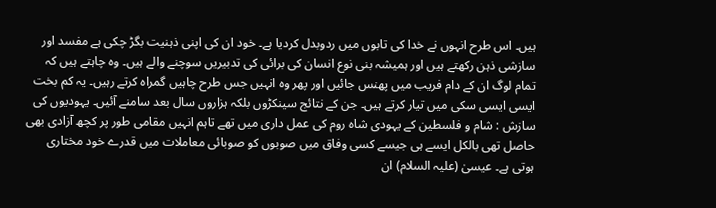ہیں۔ اس طرح انہوں نے خدا کی تابوں میں ردوبدل کردیا ہے۔ خود ان کی اپنی ذہنیت بگڑ چکی ہے مفسد اور سازشی ذہن رکھتے ہیں اور ہمیشہ بنی نوع انسان کی برائی کی تدبیریں سوچنے والے ہیں۔ وہ چاہتے ہیں کہ تمام لوگ ان کے دام فریب میں پھنس جائیں اور پھر وہ انہیں جس طرح چاہیں گمراہ کرتے رہیں۔ یہ کم بخت ایسی ایسی سکی میں تیار کرتے ہیں۔ جن کے نتائج سینکڑوں بلکہ ہزاروں سال بعد سامنے آئیں۔ یہودیوں کی سازش : شام و فلسطین کے یہودی شاہ روم کی عمل داری میں تھے تاہم انہیں مقامی طور پر کچھ آزادی بھی حاصل تھی بالکل ایسے ہی جیسے کسی وفاق میں صوبوں کو صوبائی معاملات میں قدرے خود مختاری ہوتی ہے۔ عیسیٰ (علیہ السلام) ان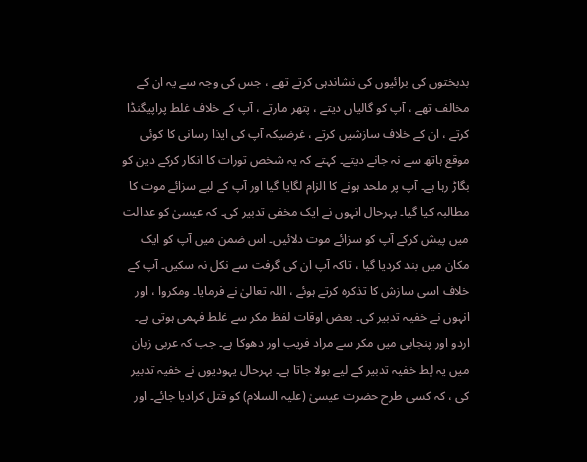بدبختوں کی برائیوں کی نشاندہی کرتے تھے ، جس کی وجہ سے یہ ان کے مخالف تھے ، آپ کو گالیاں دیتے ، پتھر مارتے ، آپ کے خلاف غلط پراپیگنڈا کرتے ، ان کے خلاف سازشیں کرتے ، غرضیکہ آپ کی ایذا رسانی کا کوئی موقع ہاتھ سے نہ جانے دیتے۔ کہتے کہ یہ شخص تورات کا انکار کرکے دین کو بگاڑ رہا ہے۔ آپ پر ملحد ہونے کا الزام لگایا گیا اور آپ کے لیے سزائے موت کا مطالبہ کیا گیا۔ بہرحال انہوں نے ایک مخفی تدبیر کی۔ کہ عیسیٰ کو عدالت میں پیش کرکے آپ کو سزائے موت دلائیں۔ اس ضمن میں آپ کو ایک مکان میں بند کردیا گیا ، تاکہ آپ ان کی گرفت سے نکل نہ سکیں۔ آپ کے خلاف اسی سازش کا تذکرہ کرتے ہوئے ، اللہ تعالیٰ نے فرمایا۔ ومکروا ، اور انہوں نے خفیہ تدبیر کی۔ بعض اوقات لفظ مکر سے غلط فہمی ہوتی ہے۔ اردو اور پنجابی میں مکر سے مراد فریب اور دھوکا ہے۔ جب کہ عربی زبان میں یہ لٖط خفیہ تدبیر کے لیے بولا جاتا ہے۔ بہرحال یہودیوں نے خفیہ تدبیر کی ، کہ کسی طرح حضرت عیسیٰ (علیہ السلام) کو قتل کرادیا جائے۔ اور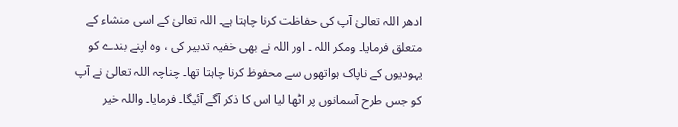ادھر اللہ تعالیٰ آپ کی حفاظت کرنا چاہتا ہے۔ اللہ تعالیٰ کے اسی منشاء کے متعلق فرمایا۔ ومکر اللہ ۔ اور اللہ نے بھی خفیہ تدبیر کی ، وہ اپنے بندے کو یہودیوں کے ناپاک ہواتھوں سے محفوظ کرنا چاہتا تھا۔ چناچہ اللہ تعالیٰ نے آپ کو جس طرح آسمانوں پر اٹھا لیا اس کا ذکر آگے آئیگا۔ فرمایا۔ واللہ خیر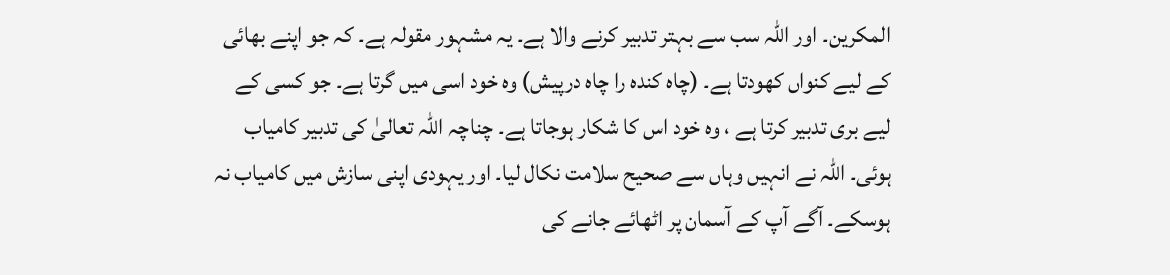المکرین۔ اور اللہ سب سے بہتر تدبیر کرنے والا ہے۔ یہ مشہور مقولہ ہے۔ کہ جو اپنے بھائی کے لیے کنواں کھودتا ہے۔ (چاہ کندہ را چاہ درپیش) وہ خود اسی میں گرتا ہے۔ جو کسی کے لیے بری تدبیر کرتا ہے ، وہ خود اس کا شکار ہوجاتا ہے۔ چناچہ اللہ تعالیٰ کی تدبیر کامیاب ہوئی۔ اللہ نے انہیں وہاں سے صحیح سلامت نکال لیا۔ اور یہودی اپنی سازش میں کامیاب نہ ہوسکے۔ آگے آپ کے آسمان پر اٹھائے جانے کی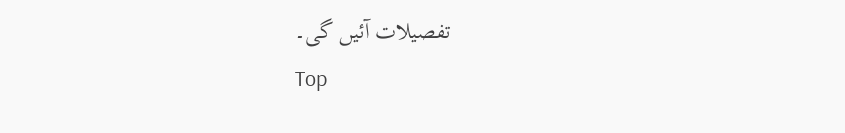تفصیلات آئیں گی۔
Top